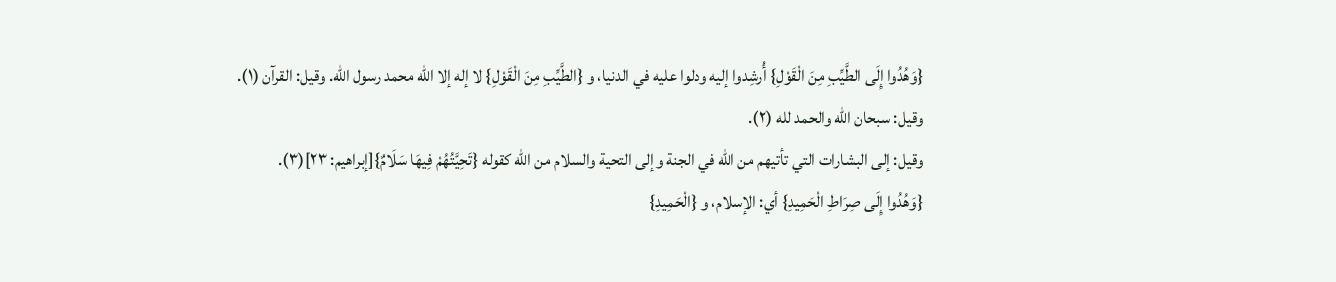{وَهُدُوا إِلَى الطَّيِّبِ مِنَ الْقَوْلِ} أُرشِدوا إليه ودلوا عليه في الدنيا، و {الطَّيِّبِ مِنَ الْقَوْلِ} لا إله إلا الله محمد رسول الله. وقيل: القرآن (١).
وقيل: سبحان الله والحمد لله (٢).
وقيل: إلى البشارات التي تأتيهم من الله في الجنة وإلى التحية والسلام من الله كقوله {تَحِيَّتُهُمْ فِيهَا سَلَامٌ}[إبراهيم: ٢٣](٣).
{وَهُدُوا إِلَى صِرَاطِ الْحَمِيدِ} أي: الإسلام، و {الْحَمِيدِ}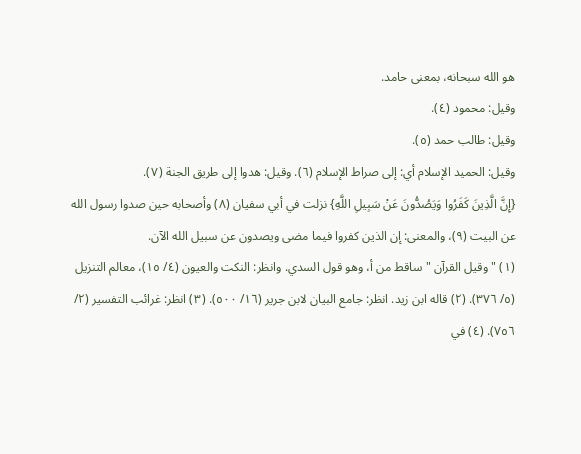هو الله سبحانه، بمعنى حامد.
وقيل: محمود (٤).
وقيل: طالب حمد (٥).
وقيل: الحميد الإسلام أي: إلى صراط الإسلام (٦). وقيل: هدوا إلى طريق الجنة (٧).
{إِنَّ الَّذِينَ كَفَرُوا وَيَصُدُّونَ عَنْ سَبِيلِ اللَّهِ} نزلت في أبي سفيان (٨) وأصحابه حين صدوا رسول الله عن البيت (٩)، والمعنى: إن الذين كفروا فيما مضى ويصدون عن سبيل الله الآن.
(١) " وقيل القرآن " ساقط من أ، وهو قول السدي. وانظر: النكت والعيون (٤/ ١٥)، معالم التنزيل (٥/ ٣٧٦). (٢) قاله ابن زيد. انظر: جامع البيان لابن جرير (١٦/ ٥٠٠). (٣) انظر: غرائب التفسير (٢/ ٧٥٦). (٤) في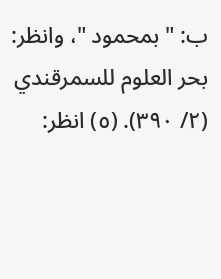ب: " بمحمود "، وانظر: بحر العلوم للسمرقندي (٢/ ٣٩٠). (٥) انظر: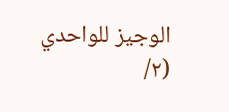الوجيز للواحدي (٢/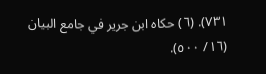٧٣١). (٦) حكاه ابن جرير في جامع البيان (١٦/ ٥٠٠).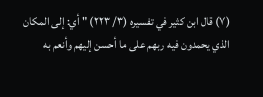(٧) قال ابن كثير في تفسيره (٣/ ٢٢٣) " أي: إلى المكان الذي يحمدون فيه ربهم على ما أحسن إليهم وأنعم به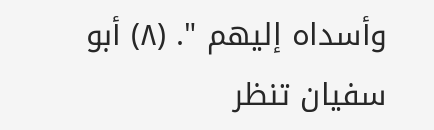وأسداه إليهم ". (٨) أبو سفيان تنظر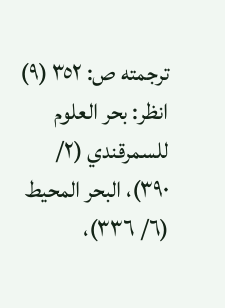ترجمته ص: ٣٥٢ (٩) انظر: بحر العلوم للسمرقندي (٢/ ٣٩٠)، البحر المحيط (٦/ ٣٣٦)،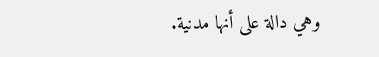وهي دالة على أنها مدنية.